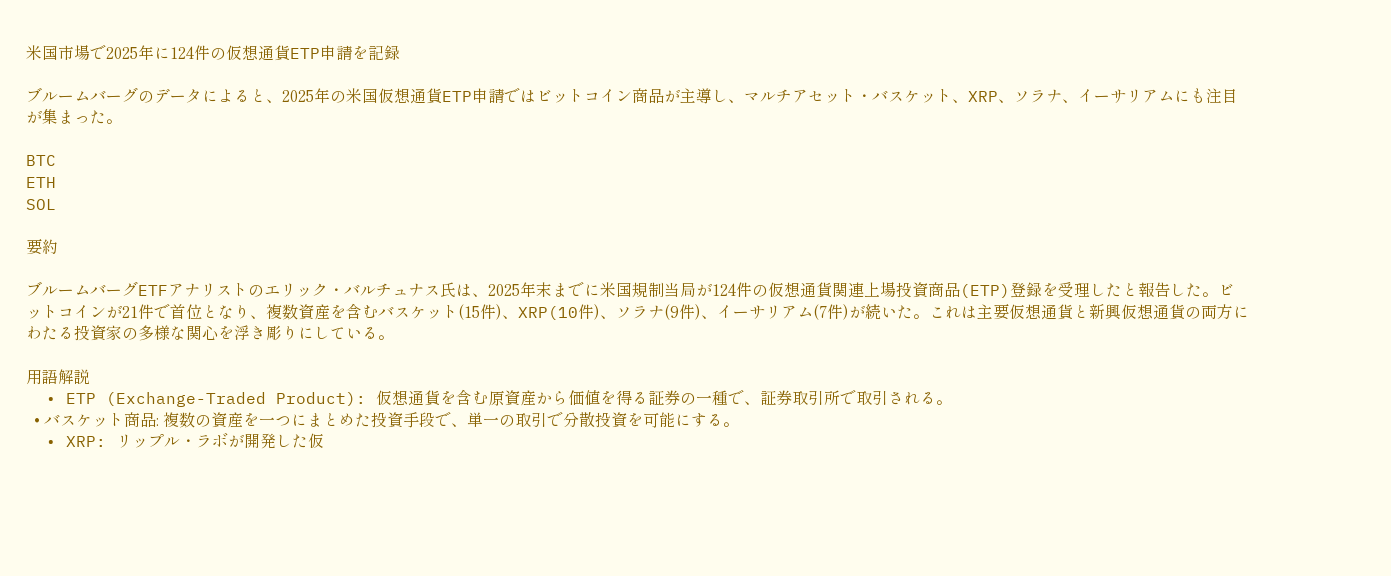米国市場で2025年に124件の仮想通貨ETP申請を記録

ブルームバーグのデータによると、2025年の米国仮想通貨ETP申請ではビットコイン商品が主導し、マルチアセット・バスケット、XRP、ソラナ、イーサリアムにも注目が集まった。

BTC
ETH
SOL

要約

ブルームバーグETFアナリストのエリック・バルチュナス氏は、2025年末までに米国規制当局が124件の仮想通貨関連上場投資商品(ETP)登録を受理したと報告した。ビットコインが21件で首位となり、複数資産を含むバスケット(15件)、XRP(10件)、ソラナ(9件)、イーサリアム(7件)が続いた。これは主要仮想通貨と新興仮想通貨の両方にわたる投資家の多様な関心を浮き彫りにしている。

用語解説
  • ETP (Exchange-Traded Product): 仮想通貨を含む原資産から価値を得る証券の一種で、証券取引所で取引される。
  • バスケット商品: 複数の資産を一つにまとめた投資手段で、単一の取引で分散投資を可能にする。
  • XRP: リップル・ラボが開発した仮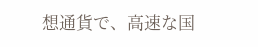想通貨で、高速な国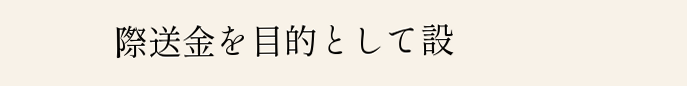際送金を目的として設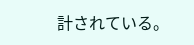計されている。